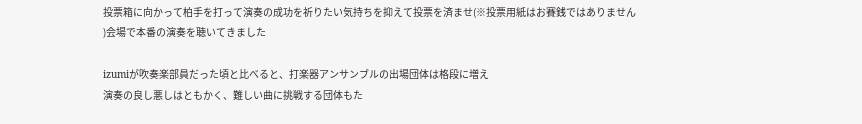投票箱に向かって柏手を打って演奏の成功を祈りたい気持ちを抑えて投票を済ませ(※投票用紙はお賽銭ではありません
)会場で本番の演奏を聴いてきました

izumiが吹奏楽部員だった頃と比べると、打楽器アンサンブルの出場団体は格段に増え
演奏の良し悪しはともかく、難しい曲に挑戦する団体もた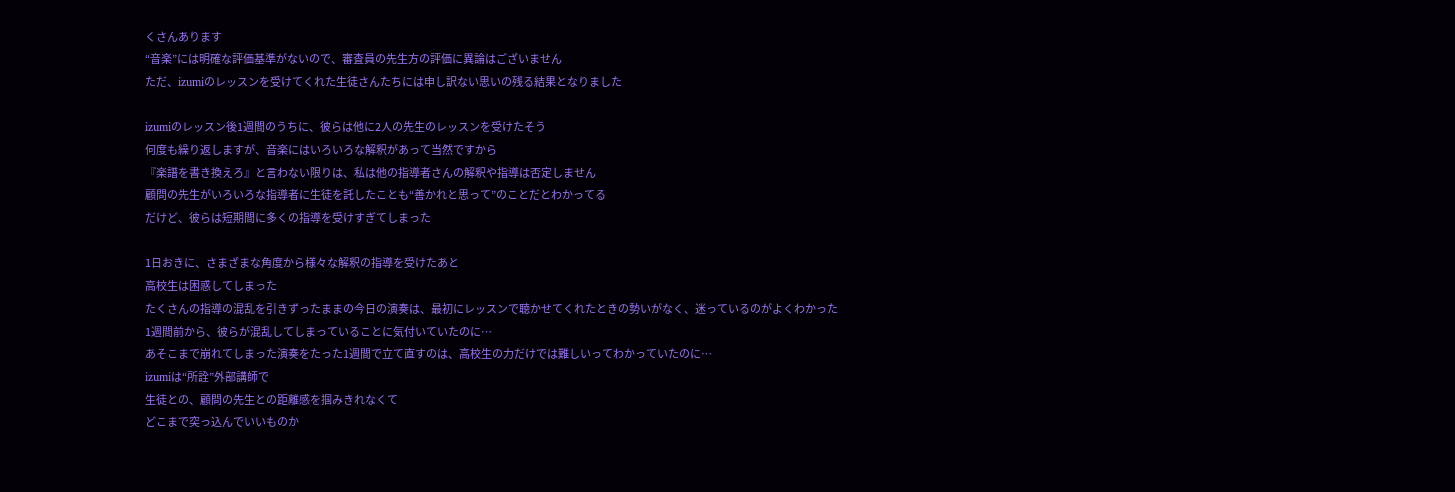くさんあります
“音楽”には明確な評価基準がないので、審査員の先生方の評価に異論はございません
ただ、izumiのレッスンを受けてくれた生徒さんたちには申し訳ない思いの残る結果となりました

izumiのレッスン後1週間のうちに、彼らは他に2人の先生のレッスンを受けたそう
何度も繰り返しますが、音楽にはいろいろな解釈があって当然ですから
『楽譜を書き換えろ』と言わない限りは、私は他の指導者さんの解釈や指導は否定しません
顧問の先生がいろいろな指導者に生徒を託したことも“善かれと思って”のことだとわかってる
だけど、彼らは短期間に多くの指導を受けすぎてしまった

1日おきに、さまざまな角度から様々な解釈の指導を受けたあと
高校生は困惑してしまった
たくさんの指導の混乱を引きずったままの今日の演奏は、最初にレッスンで聴かせてくれたときの勢いがなく、迷っているのがよくわかった
1週間前から、彼らが混乱してしまっていることに気付いていたのに…
あそこまで崩れてしまった演奏をたった1週間で立て直すのは、高校生の力だけでは難しいってわかっていたのに…
izumiは“所詮”外部講師で
生徒との、顧問の先生との距離感を掴みきれなくて
どこまで突っ込んでいいものか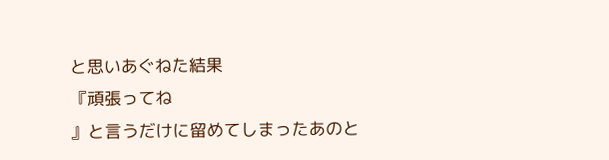と思いあぐねた結果
『頑張ってね
』と言うだけに留めてしまったあのと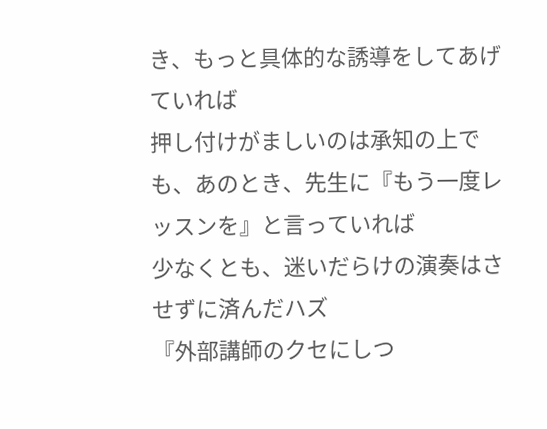き、もっと具体的な誘導をしてあげていれば
押し付けがましいのは承知の上でも、あのとき、先生に『もう一度レッスンを』と言っていれば
少なくとも、迷いだらけの演奏はさせずに済んだハズ
『外部講師のクセにしつ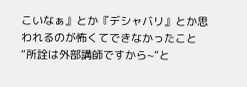こいなぁ』とか『デシャバリ』とか思われるのが怖くてできなかったこと
“所詮は外部講師ですから~”と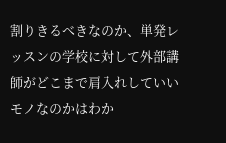割りきるべきなのか、単発レッスンの学校に対して外部講師がどこまで肩入れしていいモノなのかはわか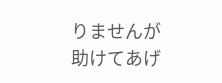りませんが
助けてあげ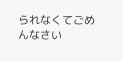られなくてごめんなさい